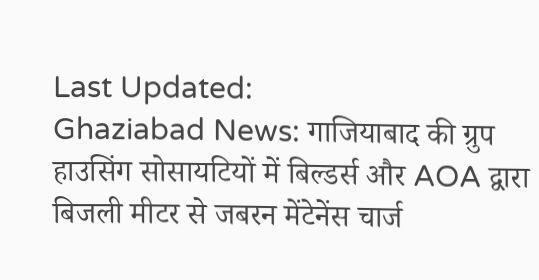Last Updated:
Ghaziabad News: गाजियाबाद की ग्रुप हाउसिंग सोसायटियों में बिल्डर्स और AOA द्वारा बिजली मीटर से जबरन मेंटेनेंस चार्ज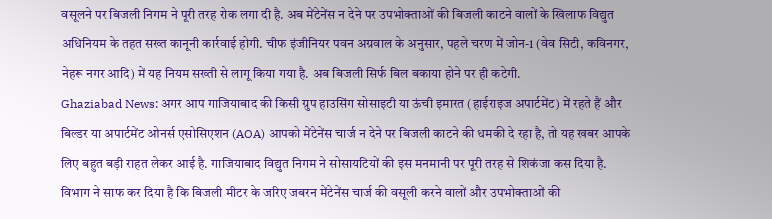वसूलने पर बिजली निगम ने पूरी तरह रोक लगा दी है. अब मेंटेनेंस न देने पर उपभोक्ताओं की बिजली काटने वालों के खिलाफ विद्युत अधिनियम के तहत सख्त कानूनी कार्रवाई होगी. चीफ इंजीनियर पवन अग्रवाल के अनुसार, पहले चरण में जोन-1 (वेव सिटी, कविनगर, नेहरू नगर आदि) में यह नियम सख्ती से लागू किया गया है. अब बिजली सिर्फ बिल बकाया होने पर ही कटेगी.
Ghaziabad News: अगर आप गाजियाबाद की किसी ग्रुप हाउसिंग सोसाइटी या ऊंची इमारत (हाईराइज अपार्टमेंट) में रहते हैं और बिल्डर या अपार्टमेंट ओनर्स एसोसिएशन (AOA) आपको मेंटेनेंस चार्ज न देने पर बिजली काटने की धमकी दे रहा है, तो यह खबर आपके लिए बहुत बड़ी राहत लेकर आई है. गाजियाबाद विद्युत निगम ने सोसायटियों की इस मनमानी पर पूरी तरह से शिकंजा कस दिया है. विभाग ने साफ कर दिया है कि बिजली मीटर के जरिए जबरन मेंटेनेंस चार्ज की वसूली करने वालों और उपभोक्ताओं की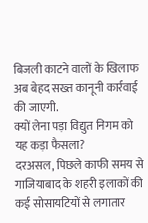बिजली काटने वालों के खिलाफ अब बेहद सख्त कानूनी कार्रवाई की जाएगी.
क्यों लेना पड़ा विद्युत निगम को यह कड़ा फैसला?
दरअसल, पिछले काफी समय से गाजियाबाद के शहरी इलाकों की कई सोसायटियों से लगातार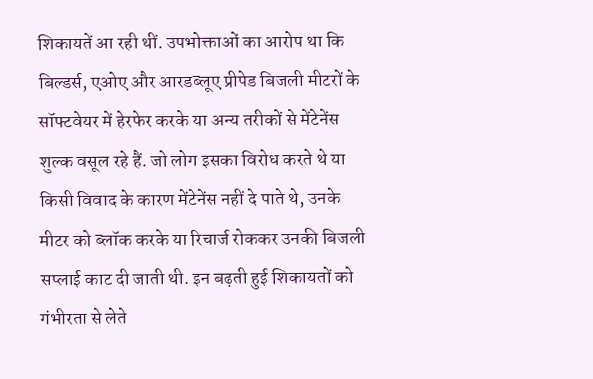शिकायतें आ रही थीं. उपभोक्ताओं का आरोप था कि बिल्डर्स, एओए और आरडब्लूए प्रीपेड बिजली मीटरों के सॉफ्टवेयर में हेरफेर करके या अन्य तरीकों से मेंटेनेंस शुल्क वसूल रहे हैं. जो लोग इसका विरोध करते थे या किसी विवाद के कारण मेंटेनेंस नहीं दे पाते थे, उनके मीटर को ब्लॉक करके या रिचार्ज रोककर उनकी बिजली सप्लाई काट दी जाती थी. इन बढ़ती हुई शिकायतों को गंभीरता से लेते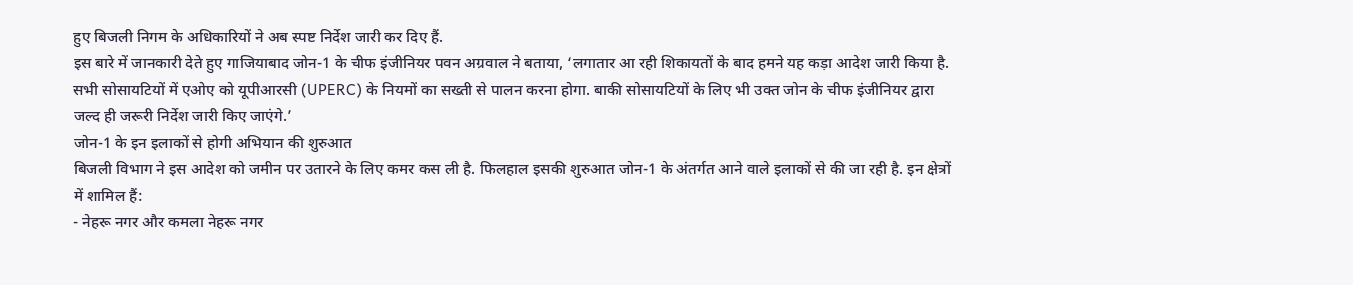हुए बिजली निगम के अधिकारियों ने अब स्पष्ट निर्देश जारी कर दिए हैं.
इस बारे में जानकारी देते हुए गाजियाबाद जोन-1 के चीफ इंजीनियर पवन अग्रवाल ने बताया, ‘लगातार आ रही शिकायतों के बाद हमने यह कड़ा आदेश जारी किया है. सभी सोसायटियों में एओए को यूपीआरसी (UPERC) के नियमों का सख्ती से पालन करना होगा. बाकी सोसायटियों के लिए भी उक्त जोन के चीफ इंजीनियर द्वारा जल्द ही जरूरी निर्देश जारी किए जाएंगे.’
जोन-1 के इन इलाकों से होगी अभियान की शुरुआत
बिजली विभाग ने इस आदेश को जमीन पर उतारने के लिए कमर कस ली है. फिलहाल इसकी शुरुआत जोन-1 के अंतर्गत आने वाले इलाकों से की जा रही है. इन क्षेत्रों में शामिल हैं:
- नेहरू नगर और कमला नेहरू नगर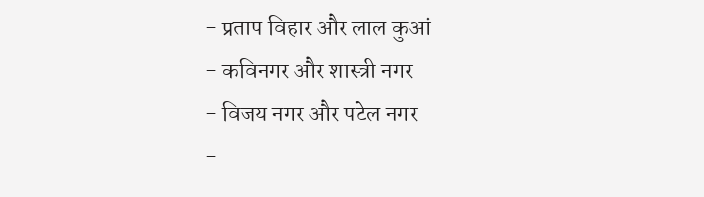- प्रताप विहार और लाल कुआं
- कविनगर और शास्त्री नगर
- विजय नगर और पटेल नगर
-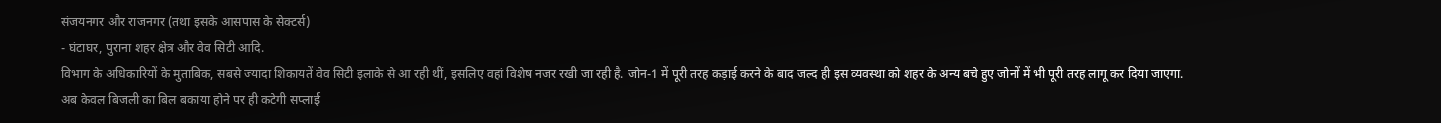संजयनगर और राजनगर (तथा इसके आसपास के सेक्टर्स)
- घंटाघर, पुराना शहर क्षेत्र और वेव सिटी आदि.
विभाग के अधिकारियों के मुताबिक, सबसे ज्यादा शिकायतें वेव सिटी इलाके से आ रही थीं, इसलिए वहां विशेष नजर रखी जा रही है. जोन-1 में पूरी तरह कड़ाई करने के बाद जल्द ही इस व्यवस्था को शहर के अन्य बचे हुए जोनों में भी पूरी तरह लागू कर दिया जाएगा.
अब केवल बिजली का बिल बकाया होने पर ही कटेगी सप्लाई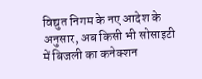विद्युत निगम के नए आदेश के अनुसार, अब किसी भी सोसाइटी में बिजली का कनेक्शन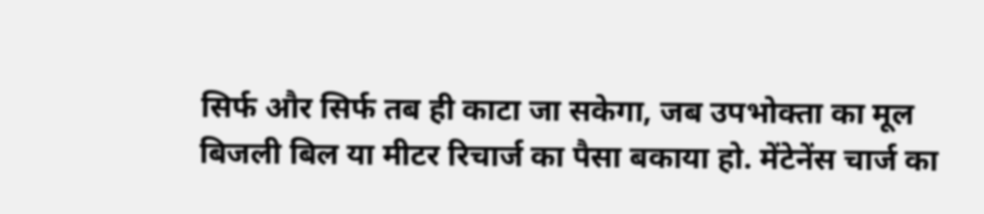सिर्फ और सिर्फ तब ही काटा जा सकेगा, जब उपभोक्ता का मूल बिजली बिल या मीटर रिचार्ज का पैसा बकाया हो. मेंटेनेंस चार्ज का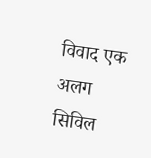विवाद एक अलग सिविल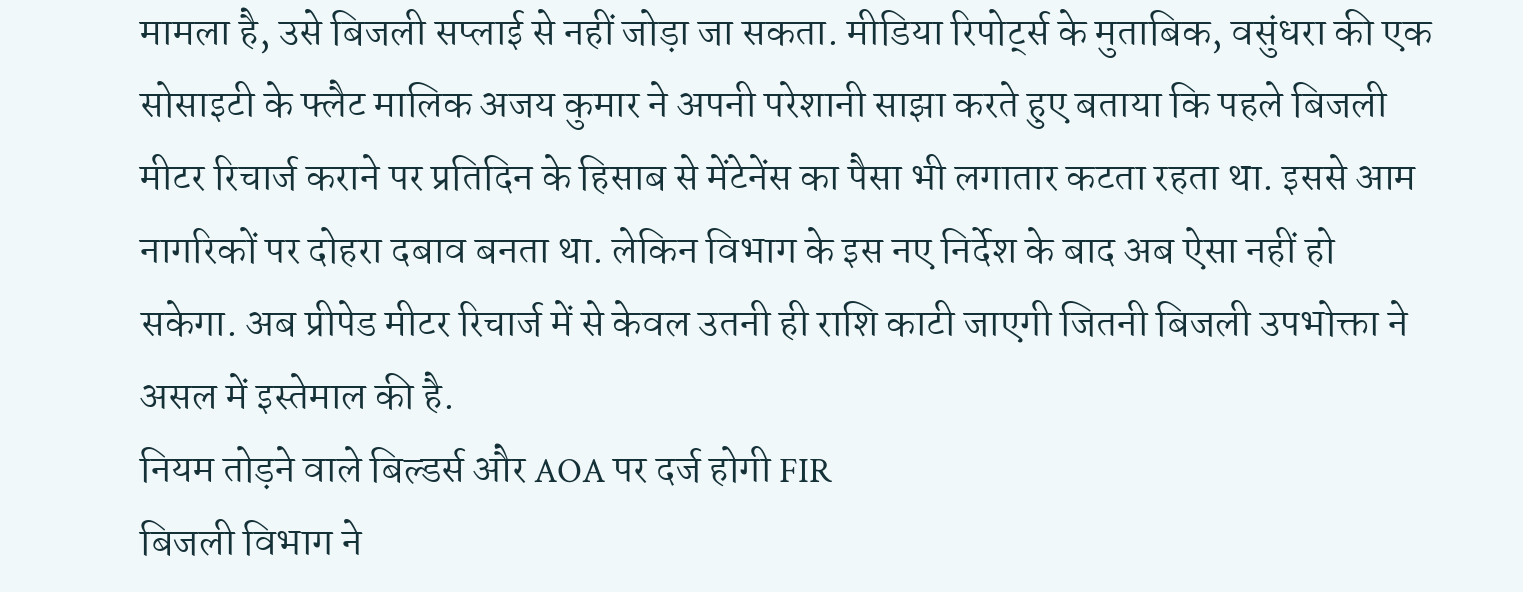मामला है, उसे बिजली सप्लाई से नहीं जोड़ा जा सकता. मीडिया रिपोर्ट्स के मुताबिक, वसुंधरा की एक सोसाइटी के फ्लैट मालिक अजय कुमार ने अपनी परेशानी साझा करते हुए बताया कि पहले बिजली मीटर रिचार्ज कराने पर प्रतिदिन के हिसाब से मेंटेनेंस का पैसा भी लगातार कटता रहता था. इससे आम नागरिकों पर दोहरा दबाव बनता था. लेकिन विभाग के इस नए निर्देश के बाद अब ऐसा नहीं हो सकेगा. अब प्रीपेड मीटर रिचार्ज में से केवल उतनी ही राशि काटी जाएगी जितनी बिजली उपभोक्ता ने असल में इस्तेमाल की है.
नियम तोड़ने वाले बिल्डर्स और AOA पर दर्ज होगी FIR
बिजली विभाग ने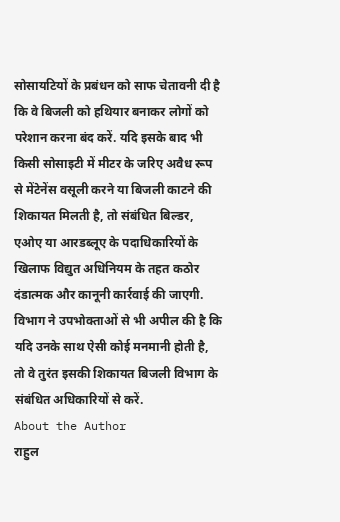सोसायटियों के प्रबंधन को साफ चेतावनी दी है कि वे बिजली को हथियार बनाकर लोगों को परेशान करना बंद करें. यदि इसके बाद भी किसी सोसाइटी में मीटर के जरिए अवैध रूप से मेंटेनेंस वसूली करने या बिजली काटने की शिकायत मिलती है, तो संबंधित बिल्डर, एओए या आरडब्लूए के पदाधिकारियों के खिलाफ विद्युत अधिनियम के तहत कठोर दंडात्मक और कानूनी कार्रवाई की जाएगी. विभाग ने उपभोक्ताओं से भी अपील की है कि यदि उनके साथ ऐसी कोई मनमानी होती है, तो वे तुरंत इसकी शिकायत बिजली विभाग के संबंधित अधिकारियों से करें.
About the Author
राहुल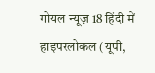गोयल न्यूज़ 18 हिंदी में हाइपरलोकल (यूपी,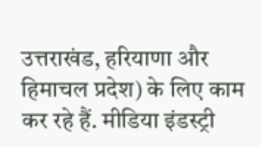उत्तराखंड, हरियाणा और हिमाचल प्रदेश) के लिए काम कर रहे हैं. मीडिया इंडस्ट्री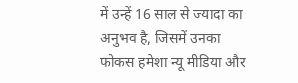में उन्हें 16 साल से ज्यादा का अनुभव है, जिसमें उनका फोकस हमेशा न्यू मीडिया और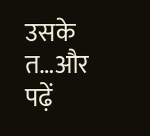उसके त…और पढ़ें